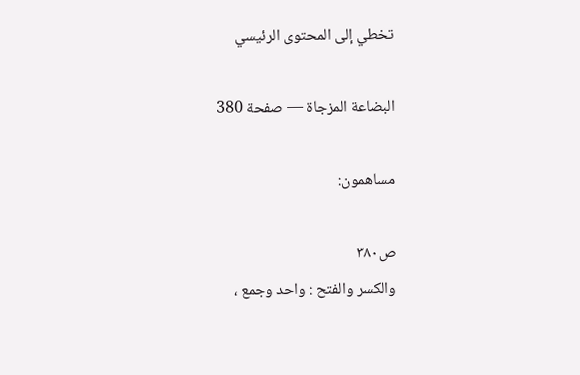تخطي إلى المحتوى الرئيسي

البضاعة المزجاة — صفحة 380

مساهمون:

ص٣٨٠
والكسر والفتح : واحد وجمع ،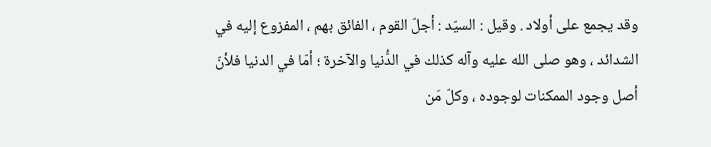وقد يجمع على أولاد . وقيل : السيّد : أجلّ القوم ، الفائق بهم ، المفزوع إليه في الشدائد ، وهو صلى الله عليه وآله كذلك في الدُّنيا والآخرة ؛ أمّا في الدنيا فلأنّ أصل وجود الممكنات لوجوده ، وكلّ مَن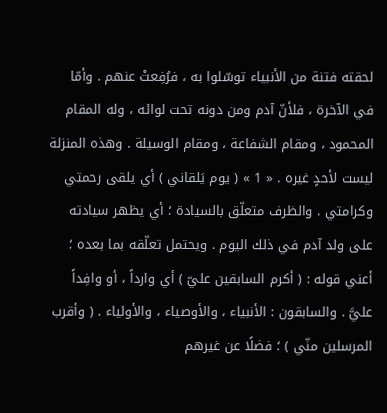لحقته فتنة من الأنبياء توسّلوا به ، فرُفِعتْ عنهم . وأمّا في الآخرة ، فلأنّ آدم ومن دونه تحت لوائه ، وله المقام المحمود ، ومقام الشفاعة ، ومقام الوسيلة . وهذه المنزلة ليست لأحدٍ غيره . « 1 » ( يوم يَلقاني ) أي يلقى رحمتي وكرامتي . والظرف متعلّق بالسيادة ؛ أي يظهر سيادته على ولد آدم في ذلك اليوم . ويحتمل تعلّقه بما بعده ؛ أعني قوله : ( أكرم السابقين عليّ ) أي وارداً ، أو وافِداً عليَّ . والسابقون : الأنبياء ، والأوصياء ، والأولياء . ( وأقرب المرسلين منّي ) ؛ فضلًا عن غيرهم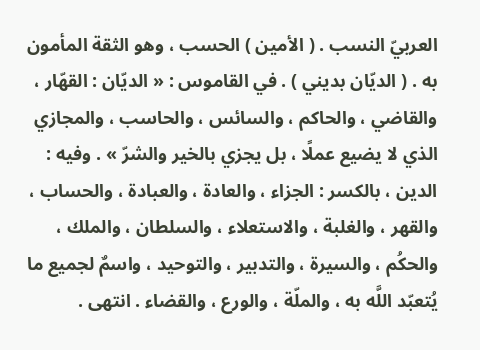العربيّ النسب . ( الأمين ) الحسب ، وهو الثقة المأمون به . ( الديّان بديني ) . في القاموس : « الديّان : القهّار ، والقاضي ، والحاكم ، والسائس ، والحاسب ، والمجازي الذي لا يضيع عملًا ، بل يجزي بالخير والشرّ » . وفيه : الدين ، بالكسر : الجزاء ، والعادة ، والعبادة ، والحساب ، والقهر ، والغلبة ، والاستعلاء ، والسلطان ، والملك ، والحكُم ، والسيرة ، والتدبير ، والتوحيد ، واسمٌ لجميع ما يُتعبّد اللَّه به ، والملّة ، والورع ، والقضاء . انتهى .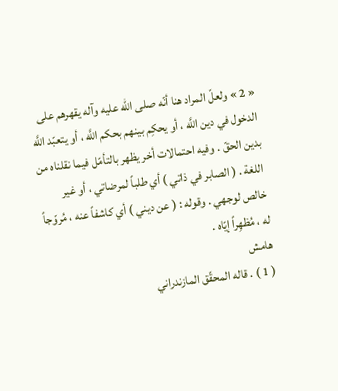« 2 » ولعلّ المراد هنا أنّه صلى الله عليه وآله يقهرهم على الدخول في دين اللَّه ، أو يحكِم بينهم بحكم اللَّه ، أو يتعبّد اللَّه بدين الحقّ . وفيه احتمالات أخر يظهر بالتأمّل فيما نقلناه من اللغة . ( الصابر في ذاتي ) أي طلباً لمرضاتي ، أو غير خالص لوجهي . وقوله : ( عن ديني ) أي كاشفاً عنه ، مُروّجاً له ، مُظهِراً إيّاه .
هامش
( 1 ) . قاله المحقّق المازندراني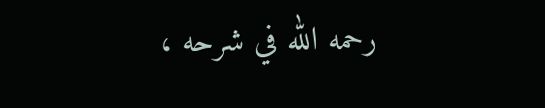رحمه الله في شرحه ،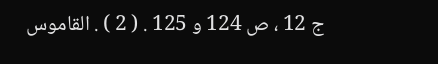ج 12 ، ص 124 و 125 . ( 2 ) . القاموس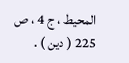المحيط ، ج 4 ، ص 225 ( دين ) .